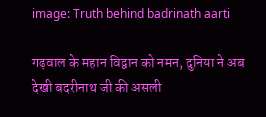image: Truth behind badrinath aarti

गढ़वाल के महान विद्वान को नमन, दुनिया ने अब देखी बदरीनाथ जी की असली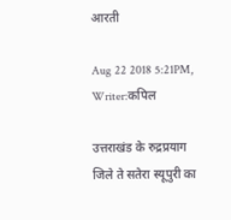आरती

Aug 22 2018 5:21PM, Writer:कपिल

उत्तराखंड के रुद्रप्रयाग जिले ते सतेरा स्यूपुरी का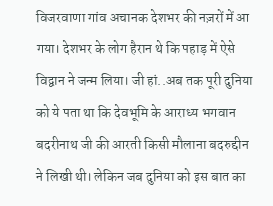विजरवाणा गांव अचानक देशभर की नज़रों में आ गया। देशभर के लोग हैरान थे कि पहाड़ में ऐसे विद्वान ने जन्म लिया। जी हां..अब तक पूरी दुनिया को ये पता था कि देवभूमि के आराध्य भगवान बदरीनाथ जी की आरती किसी मौलाना बदरुद्दीन ने लिखी थी। लेकिन जब दुनिया को इस बात का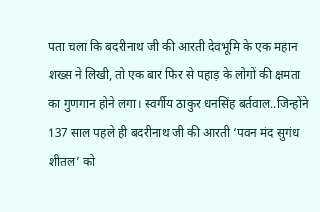पता चला कि बदरीनाथ जी की आरती देवभूमि के एक महान शख्स ने लिखी, तो एक बार फिर से पहाड़ के लोगों की क्षमता का गुणगान होने लगा। स्वर्गीय ठाकुर धनसिंह बर्तवाल..जिन्होंने 137 साल पहले ही बदरीनाथ जी की आरती ‘पवन मंद सुगंध शीतल’ को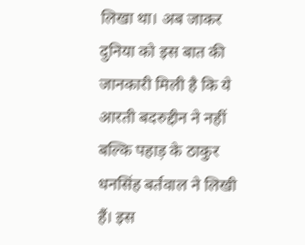लिखा था। अब जाकर दुनिया को इस बात की जानकारी मिली है कि ये आरती बदरुद्दीन ने नहीं बल्कि पहाड़ के ठाकुर धनसिंह बर्तवाल ने लिखी हैं। इस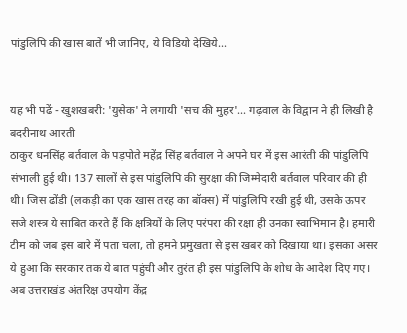पांडुलिपि की खास बातें भी जानिए, ये विडियो देखिये...


यह भी पढें - खुशखबरी: 'युसेक' ने लगायी 'सच की मुहर'... गढ़वाल के विद्वान ने ही लिखी है बदरीनाथ आरती
ठाकुर धनसिंह बर्तवाल के पड़पोते महेंद्र सिंह बर्तवाल ने अपने घर में इस आरंती की पांडुलिपि संभाली हुई थी। 137 सालों से इस पांडुलिपि की सुरक्षा की जिम्मेदारी बर्तवाल परिवार की ही थी। जिस ढोंडी (लकड़ी का एक खास तरह का बॉक्स) में पांडुलिपि रखी हुई थी, उसके ऊपर सजे शस्त्र ये साबित करते हैं कि क्षत्रियों के लिए परंपरा की रक्षा ही उनका स्वाभिमान है। हमारी टीम को जब इस बारे में पता चला, तो हमने प्रमुखता से इस खबर को दिखाया था। इसका असर ये हुआ कि सरकार तक ये बात पहुंची और तुरंत ही इस पांडुलिपि के शोध के आदेश दिए गए। अब उत्तराखंड अंतरिक्ष उपयोग केंद्र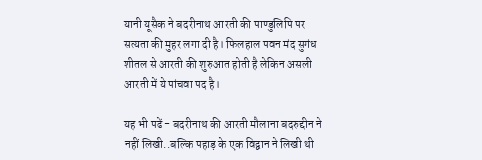यानी यूसैक ने बदरीनाथ आरती की पाण्डुलिपि पर सत्यता की मुहर लगा दी है। फिलहाल पवन मंद सुगंध शीतल से आरती की शुरुआत होती है लेकिन असली आरती में ये पांचवा पद है।

यह भी पढें - बदरीनाथ की आरती मौलाना बदरुद्दीन ने नहीं लिखी..बल्कि पहाड़ के एक विद्वान ने लिखी थी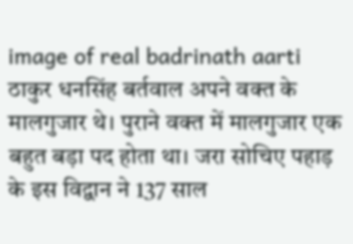image of real badrinath aarti
ठाकुर धनसिंह बर्तवाल अपने वक्त के मालगुजार थे। पुराने वक्त में मालगुजार एक बहुत बड़ा पद होता था। जरा सोचिए पहाड़ के इस विद्वान ने 137 साल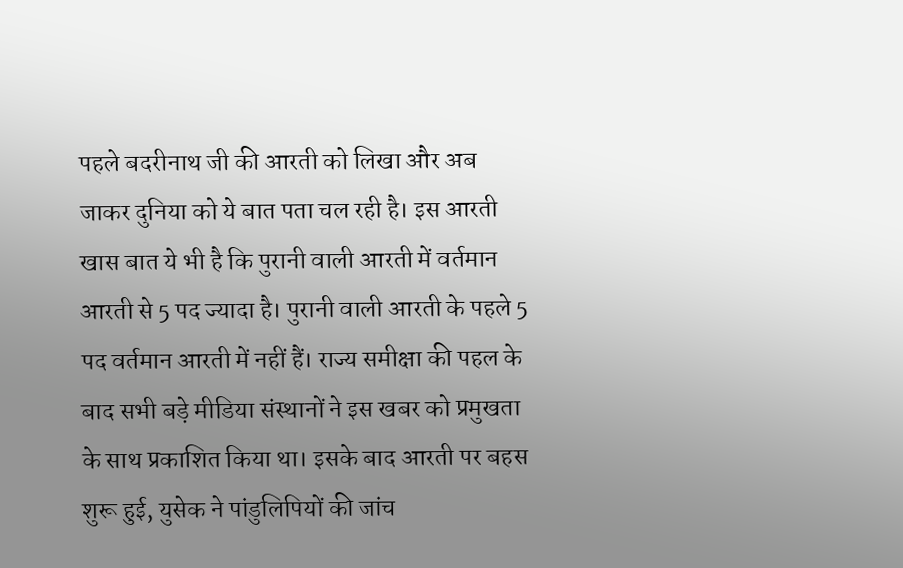पहले बदरीनाथ जी की आरती को लिखा और अब जाकर दुनिया को ये बात पता चल रही है। इस आरती खास बात ये भी है कि पुरानी वाली आरती में वर्तमान आरती से 5 पद ज्यादा है। पुरानी वाली आरती के पहले 5 पद वर्तमान आरती में नहीं हैं। राज्य समीक्षा की पहल के बाद सभी बड़े मीडिया संस्थानों ने इस खबर को प्रमुखता के साथ प्रकाशित किया था। इसके बाद आरती पर बहस शुरू हुई, युसेक ने पांडुलिपियों की जांच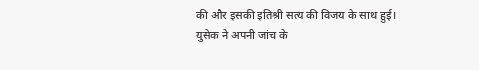की और इसकी इतिश्री सत्य की विजय के साथ हुई। युसेक ने अपनी जांच के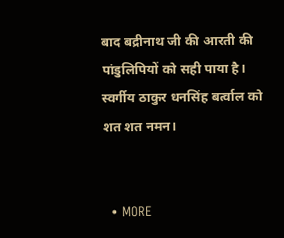बाद बद्रीनाथ जी की आरती की पांडुलिपियों को सही पाया है। स्वर्गीय ठाकुर धनसिंह बर्त्वाल को शत शत नमन।


  • MORE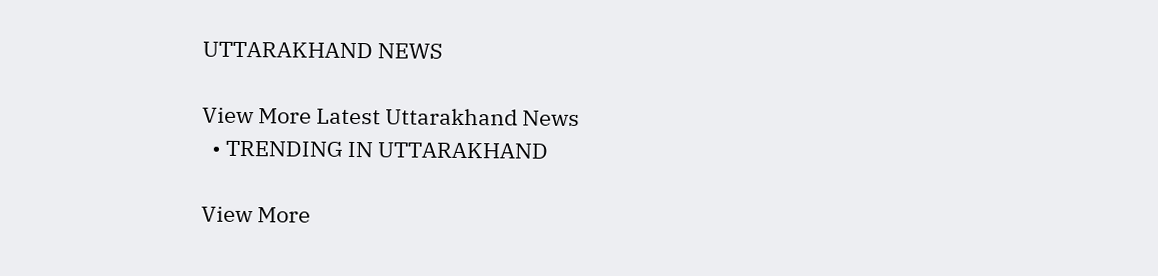UTTARAKHAND NEWS

View More Latest Uttarakhand News
  • TRENDING IN UTTARAKHAND

View More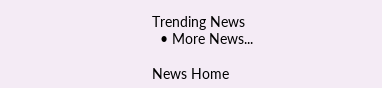Trending News
  • More News...

News Home